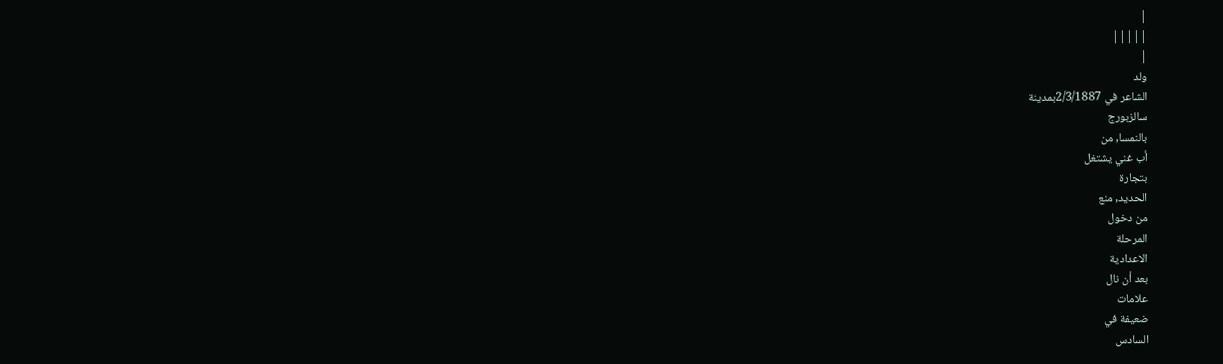|
|||||
|
ولد
الشاعر في 2/3/1887بمدينة
سالزبورج
بالنمسا, من
أب غني يشتغل
بتجارة
الحديد, منع
من دخول
المرحلة
الاعدادية
بعد أن نال
علامات
ضعيفة في
السادس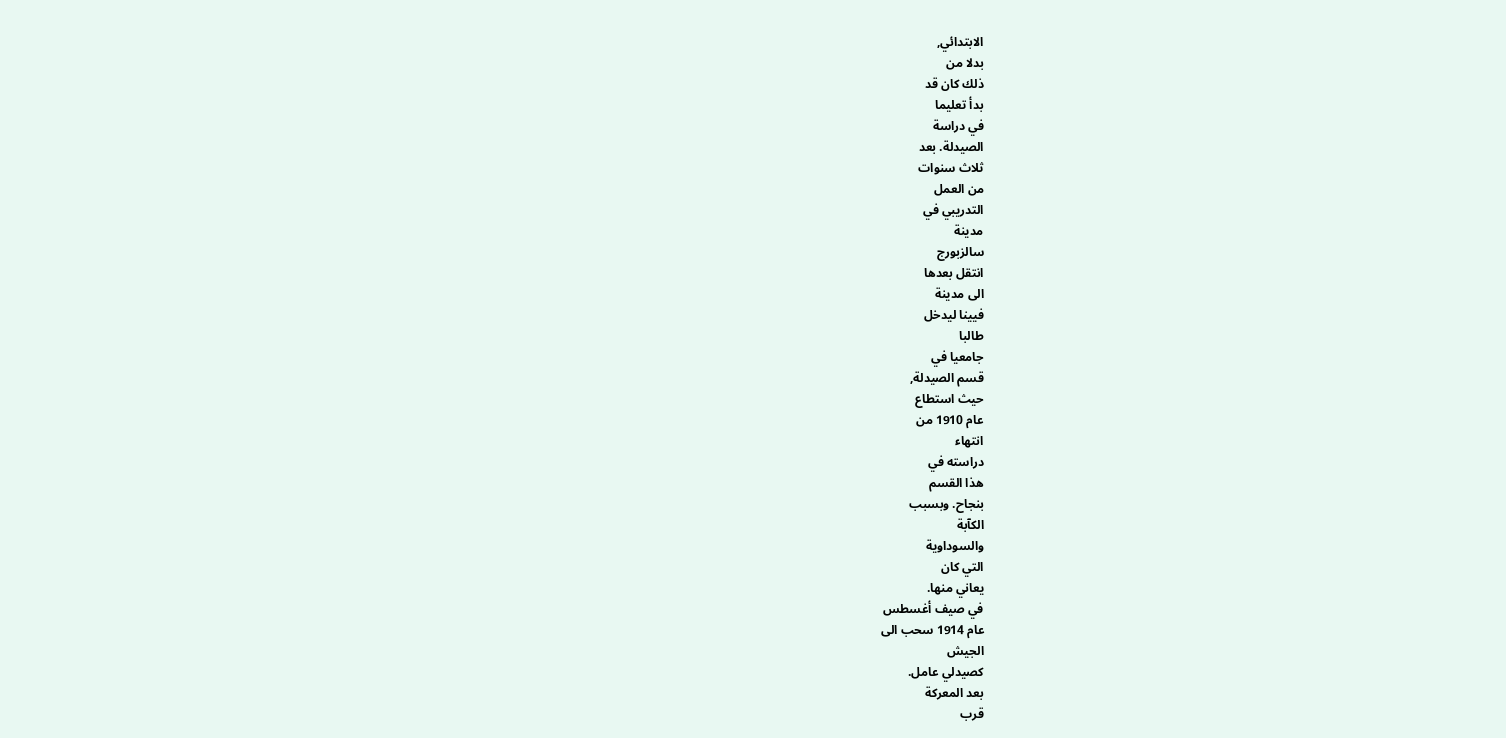الابتدائي,
بدلا من
ذلك كان قد
بدأ تعليما
في دراسة
الصيدلة. بعد
ثلاث سنوات
من العمل
التدريبي في
مدينة
سالزبورج
انتقل بعدها
الى مدينة
فيينا ليدخل
طالبا
جامعيا في
قسم الصيدلة,
حيث استطاع
عام 1910 من
انتهاء
دراسته في
هذا القسم
بنجاح. وبسبب
الكآبة
والسوداوية
التي كان
يعاني منها.
في صيف أغسطس
عام 1914 سحب الى
الجيش
كصيدلي عامل.
بعد المعركة
قرب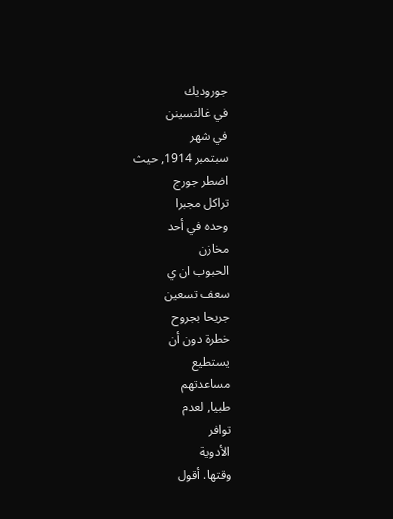جوروديك
في غالتسينن
في شهر
سبتمبر 1914, حيث
اضطر جورج
تراكل مجبرا
وحده في أحد
مخازن
الحبوب ان ي
سعف تسعين
جريحا بجروح
خطرة دون أن
يستطيع
مساعدتهم
طبيا, لعدم
توافر
الأدوية
وقتها. أقول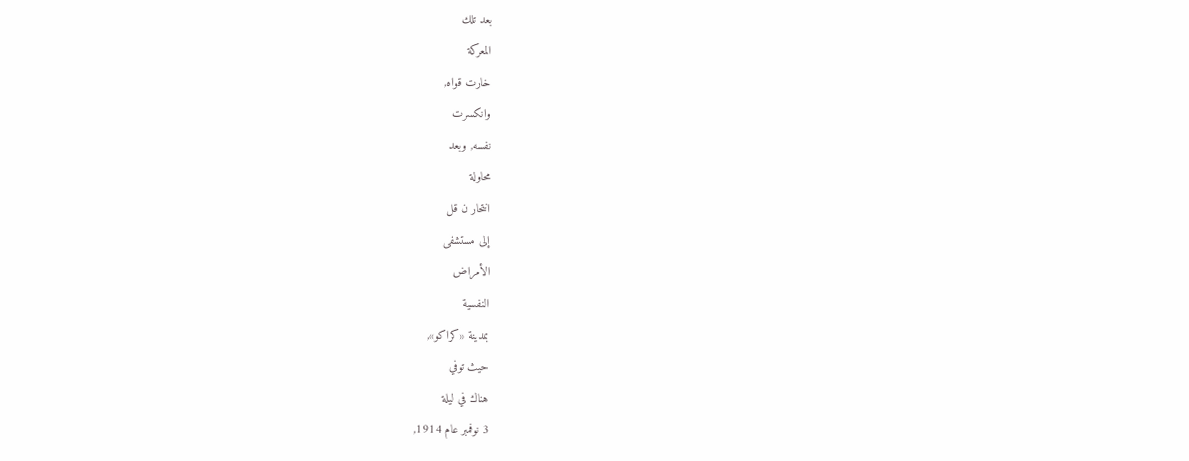بعد تلك
المعركة
خارت قواه,
وانكسرت
نفسه, وبعد
محاولة
انتحار ن قل
إلى مستشفى
الأمراض
النفسية
بمدينة «كراكو»,
حيث توفي
هناك في ليلة
3 نوفمبر عام 1914,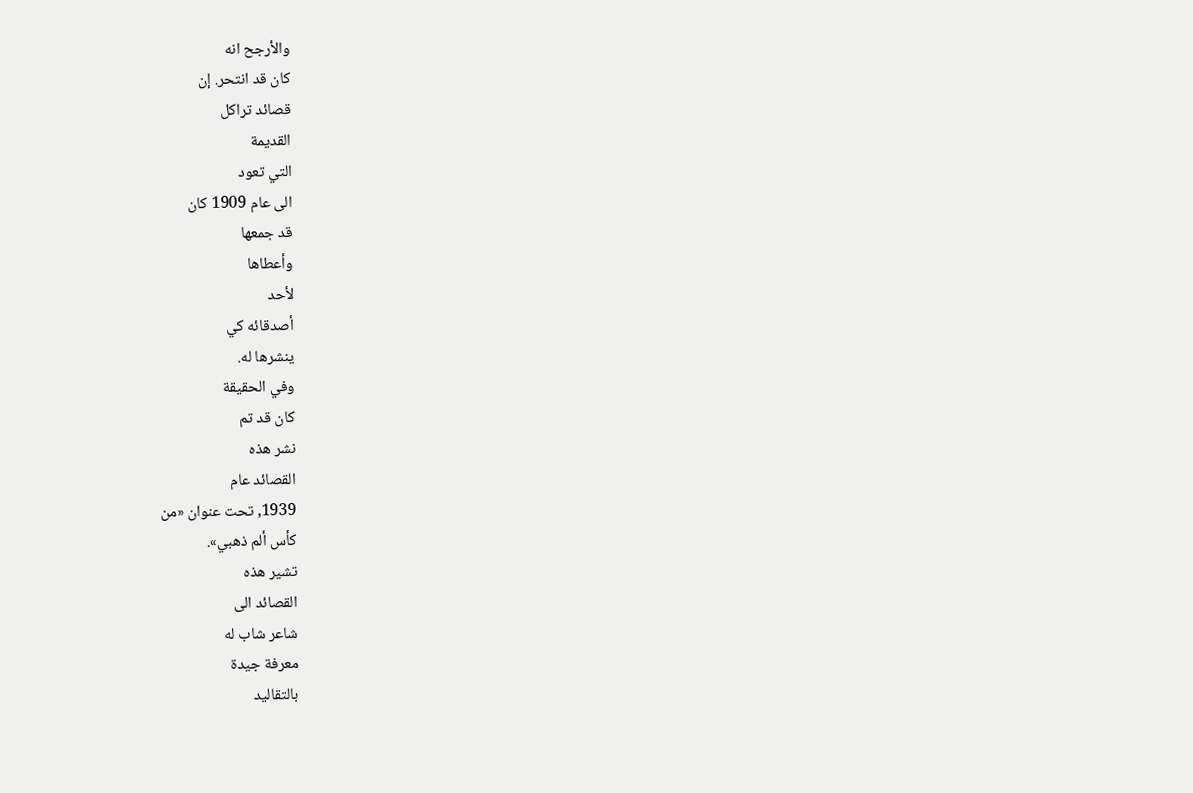والأرجح انه
كان قد انتحر. إن
قصائد تراكل
القديمة
التي تعود
الى عام 1909 كان
قد جمعها
وأعطاها
لأحد
أصدقائه كي
ينشرها له.
وفي الحقيقة
كان قد تم
نشر هذه
القصائد عام
1939, تحت عنوان «من
كأس ألم ذهبي».
تشير هذه
القصائد الى
شاعر شاب له
معرفة جيدة
بالتقاليد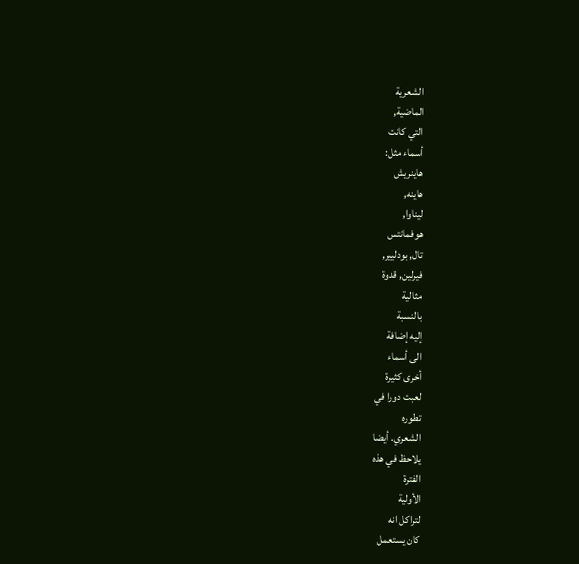الشعرية
الماضية,
التي كانت
أسماء مثل:
هاينريش
هاينه,
ليناوا,
هوفمانتس
تال, بودليير,
فيرلين, قدوة
مثالية
بالنسبة
إليه إضافة
الى أسماء
أخرى كثيرة
لعبت دورا في
تطوره
الشعري. أيضا
يلاحظ في هذه
الفترة
الأولية
لتراكل انه
كان يستعمل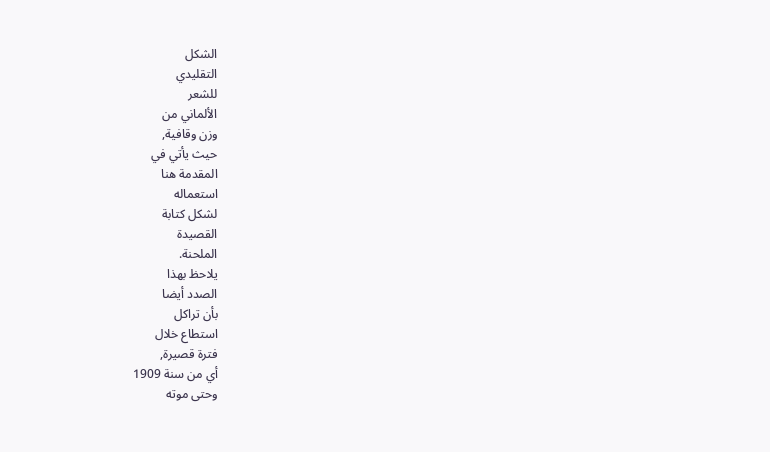الشكل
التقليدي
للشعر
الألماني من
وزن وقافية,
حيث يأتي في
المقدمة هنا
استعماله
لشكل كتابة
القصيدة
الملحنة.
يلاحظ بهذا
الصدد أيضا
بأن تراكل
استطاع خلال
فترة قصيرة,
أي من سنة 1909
وحتى موته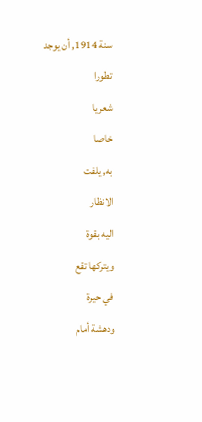سنة 1914, أن يوجد
تطورا
شعريا
خاصا
به, يلفت
الانظار
اليه بقوة
ويتركها تقع
في حيرة
ودهشة أمام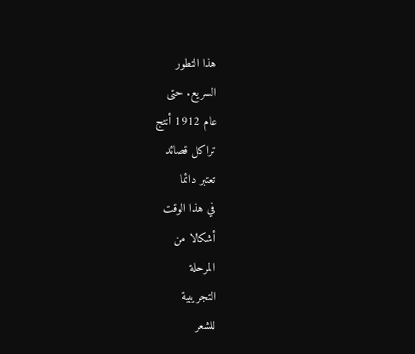هذا التطور
السريع. حتى
عام 1912 أنتج
تراكل قصائد
تعتبر دائما
في هذا الوقت
أشكالا من
المرحلة
التجريبية
للشعر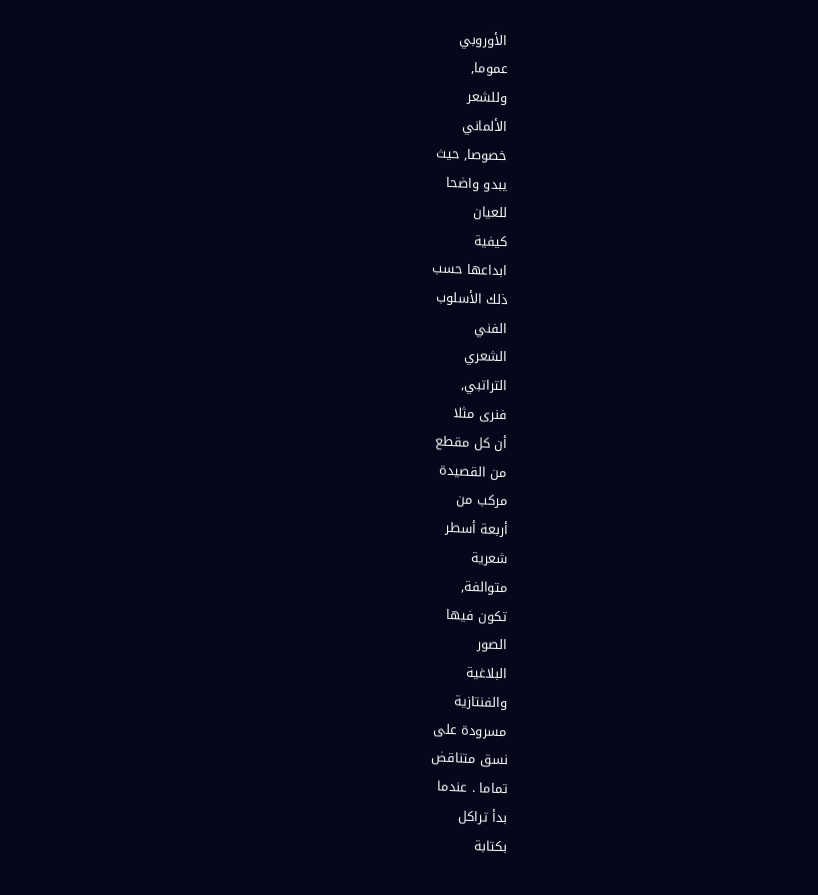الأوروبي
عموما,
وللشعر
الألماني
خصوصا, حيث
يبدو واضحا
للعيان
كيفية
ابداعها حسب
ذلك الأسلوب
الفني
الشعري
التراتبي,
فنرى مثلا
أن كل مقطع
من القصيدة
مركب من
أربعة أسطر
شعرية
متوالفة,
تكون فيها
الصور
البلاغية
والفنتازية
مسرودة على
نسق متناقض
تماما . عندما
بدأ تراكل
بكتابة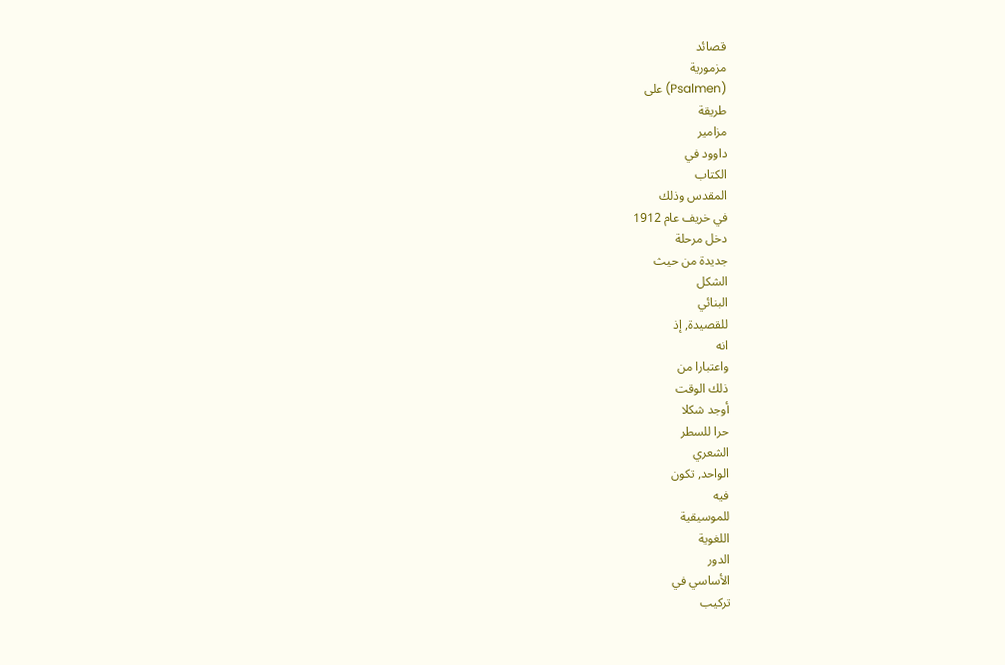قصائد
مزمورية
(Psalmen) على
طريقة
مزامير
داوود في
الكتاب
المقدس وذلك
في خريف عام 1912
دخل مرحلة
جديدة من حيث
الشكل
البنائي
للقصيدة, إذ
انه
واعتبارا من
ذلك الوقت
أوجد شكلا
حرا للسطر
الشعري
الواحد, تكون
فيه
للموسيقية
اللغوية
الدور
الأساسي في
تركيب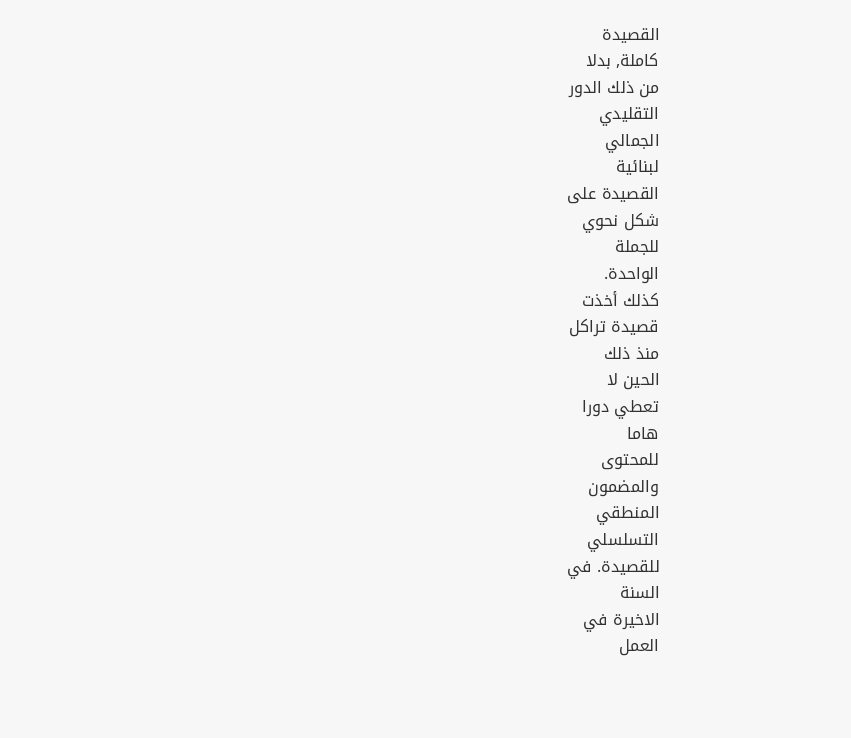القصيدة
كاملة, بدلا
من ذلك الدور
التقليدي
الجمالي
لبنائية
القصيدة على
شكل نحوي
للجملة
الواحدة.
كذلك أخذت
قصيدة تراكل
منذ ذلك
الحين لا
تعطي دورا
هاما
للمحتوى
والمضمون
المنطقي
التسلسلي
للقصيدة. في
السنة
الاخيرة في
العمل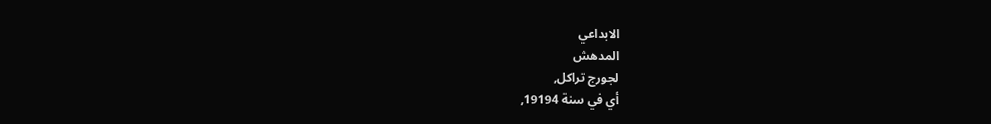الابداعي
المدهش
لجورج تراكل,
أي في سنة 19194,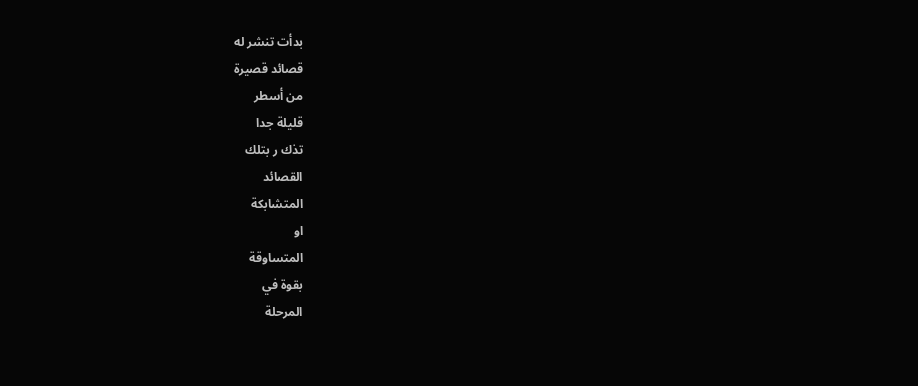بدأت تنشر له
قصائد قصيرة
من أسطر
قليلة جدا
تذك ر بتلك
القصائد
المتشابكة
او
المتساوقة
بقوة في
المرحلة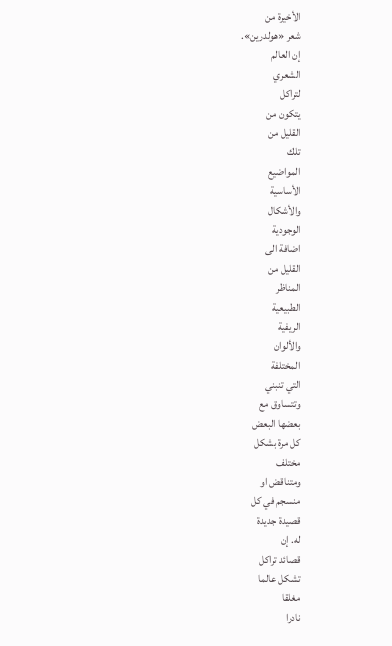الأخيرة من
شعر «هولدرين».
إن العالم
الشعري
لتراكل
يتكون من
القليل من
تلك
المواضيع
الأساسية
والأشكال
الوجودية
اضافة الى
القليل من
المناظر
الطبيعية
الريفية
والألوان
المختلفة
التي تنبني
وتتساوق مع
بعضها البعض
كل مرة بشكل
مختلف
ومتناقض او
منسجم في كل
قصيدة جديدة
له. إن
قصائد تراكل
تشكل عالما
مغلقا
نادرا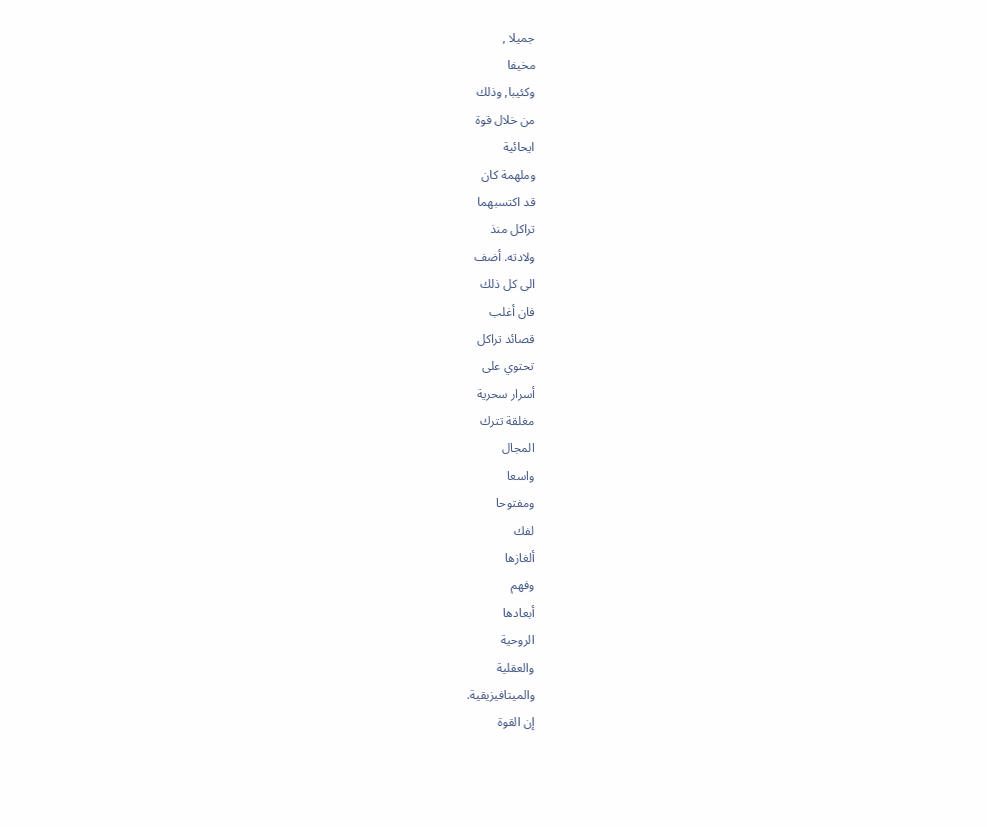جميلا ,
مخيفا
وكئيبا, وذلك
من خلال قوة
ايحائية
وملهمة كان
قد اكتسبهما
تراكل منذ
ولادته. أضف
الى كل ذلك
فان أغلب
قصائد تراكل
تحتوي على
أسرار سحرية
مغلقة تترك
المجال
واسعا
ومفتوحا
لفك
ألغازها
وفهم
أبعادها
الروحية
والعقلية
والميتافيزيقية.
إن القوة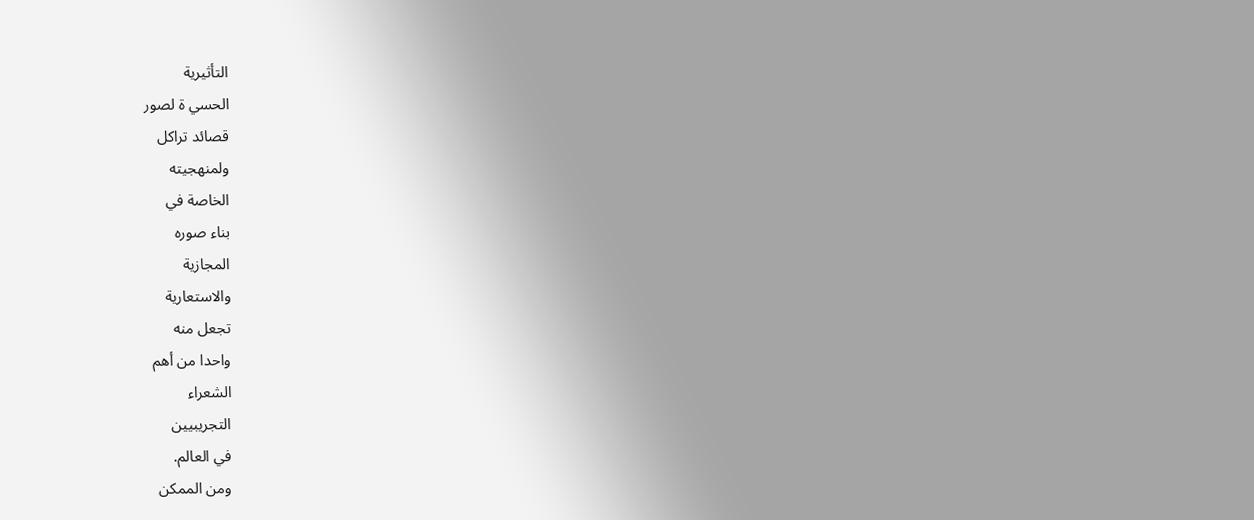التأثيرية
الحسي ة لصور
قصائد تراكل
ولمنهجيته
الخاصة في
بناء صوره
المجازية
والاستعارية
تجعل منه
واحدا من أهم
الشعراء
التجريبيين
في العالم.
ومن الممكن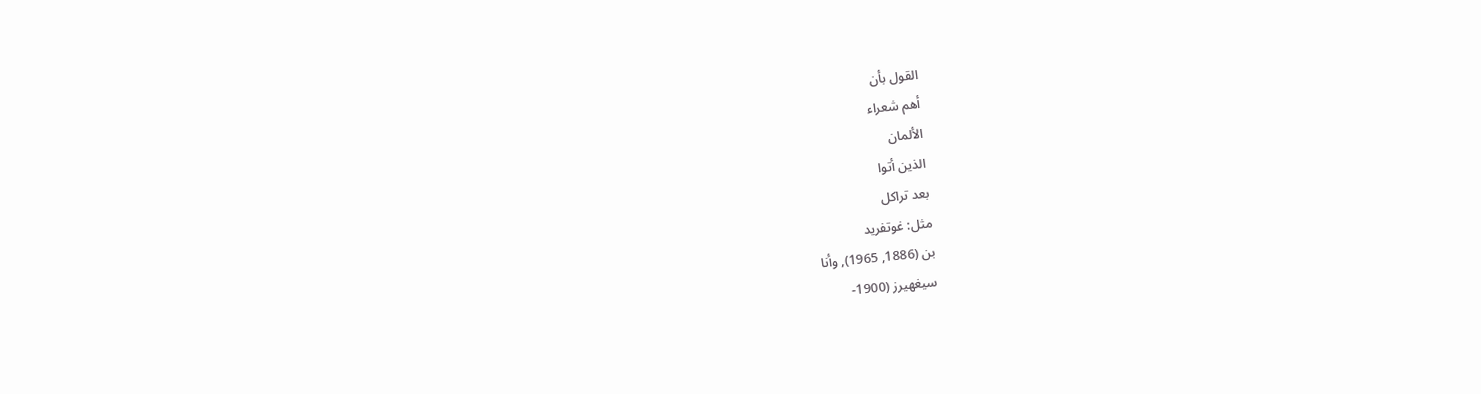القول بأن
أهم شعراء
الألمان
الذين أتوا
بعد تراكل
مثل: غوتفريد
بن (1886, 1965), وأنا
سيغهيرز (1900-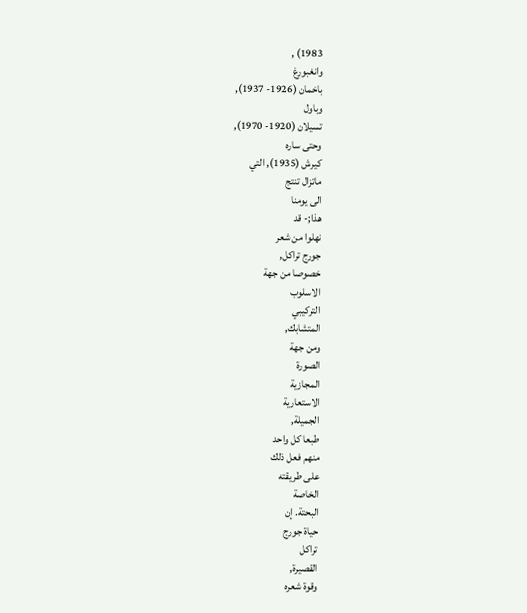1983) ,
وانغبورغ
باخمان (1926- 1937),
وباول
تسيلان (1920- 1970),
وحتى ساره
كيرش (1935), التي
ماتزال تنتج
الى يومنا
هذا;- قد
نهلوا من شعر
جورج تراكل,
خصوصا من جهة
الاسلوب
التركيبي
المتشابك,
ومن جهة
الصورة
المجازية
الاستعارية
الجميلة,
طبعا كل واحد
منهم فعل ذلك
على طريقته
الخاصة
البحتة. إن
حياة جورج
تراكل
القصيرة,
وقوة شعره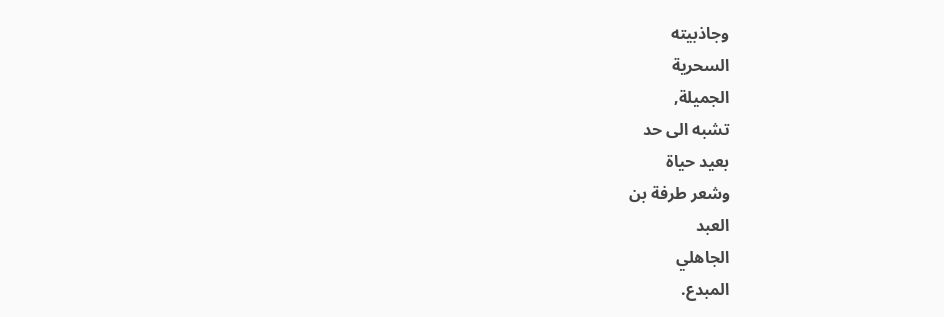وجاذبيته
السحرية
الجميلة,
تشبه الى حد
بعيد حياة
وشعر طرفة بن
العبد
الجاهلي
المبدع.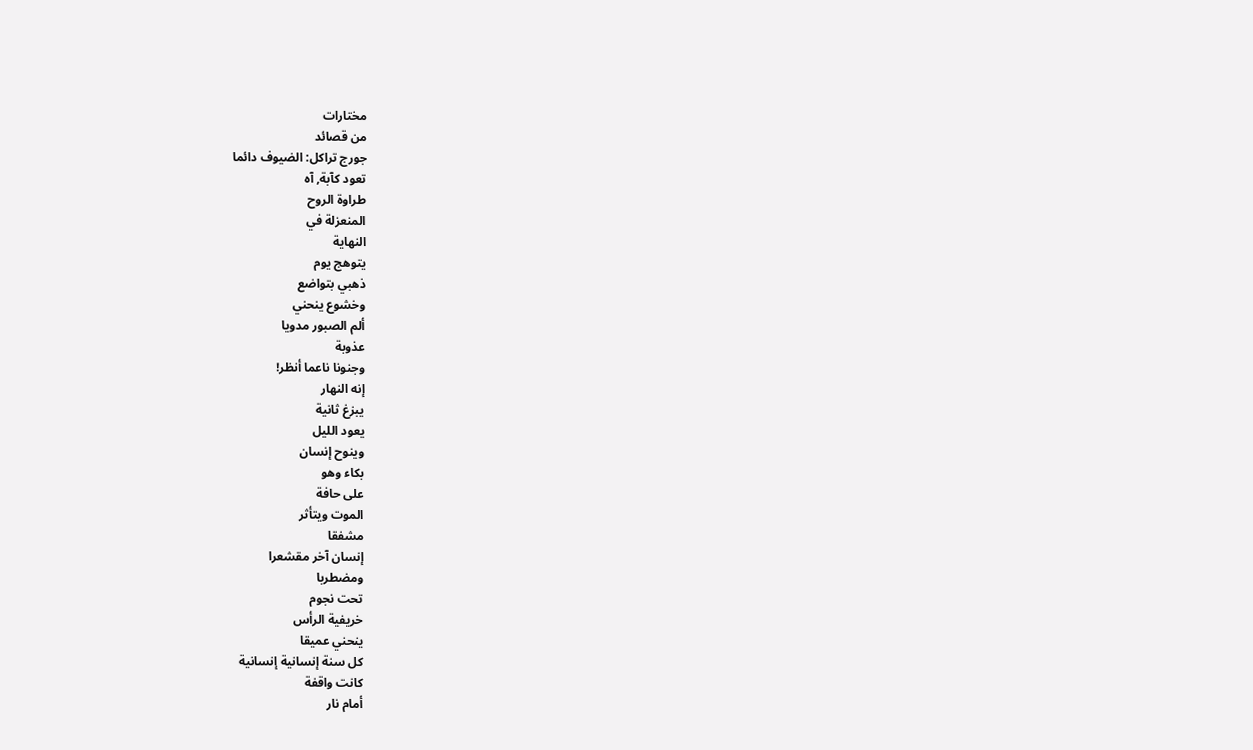مختارات
من قصائد
جورج تراكل: الضيوف دائما
تعود كآبة, آه
طراوة الروح
المنعزلة في
النهاية
يتوهج يوم
ذهبي بتواضع
وخشوع ينحني
ألم الصبور مدويا
عذوبة
وجنونا ناعما أنظر!
إنه النهار
يبزغ ثانية
يعود الليل
وينوح إنسان
بكاء وهو
على حافة
الموت ويتأثر
مشفقا
إنسان آخر مقشعرا
ومضطربا
تحت نجوم
خريفية الرأس
ينحني عميقا
كل سنة إنسانية إنسانية
كانت واقفة
أمام نار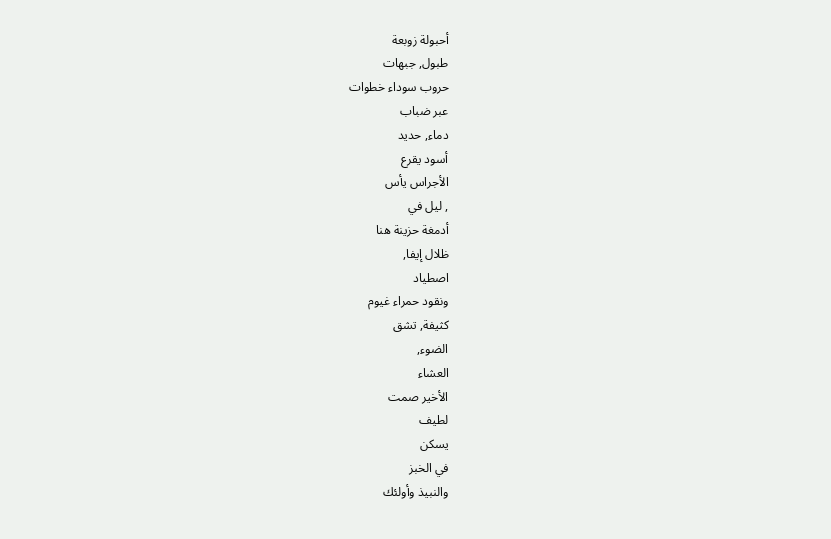أحبولة زوبعة
طبول, جبهات
حروب سوداء خطوات
عبر ضباب
دماء, حديد
أسود يقرع
الأجراس يأس
, ليل في
أدمغة حزينة هنا
ظلال إيفا,
اصطياد
ونقود حمراء غيوم
كثيفة, تشق
الضوء,
العشاء
الأخير صمت
لطيف
يسكن
في الخبز
والنبيذ وأولئك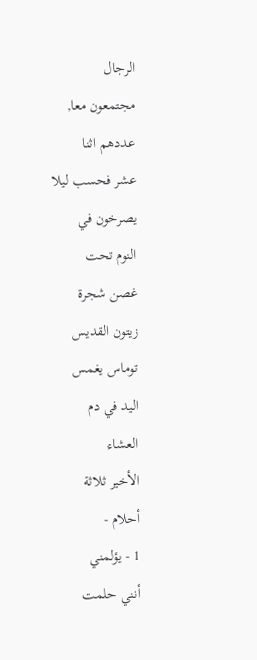الرجال
مجتمعون معا,
عددهم اثنا
عشر فحسب ليلا
يصرخون في
النوم تحت
غصن شجرة
زيتون القديس
توماس يغمس
اليد في دم
العشاء
الأخير ثلاثة
أحلام -
1 - يؤلمني
أنني حلمت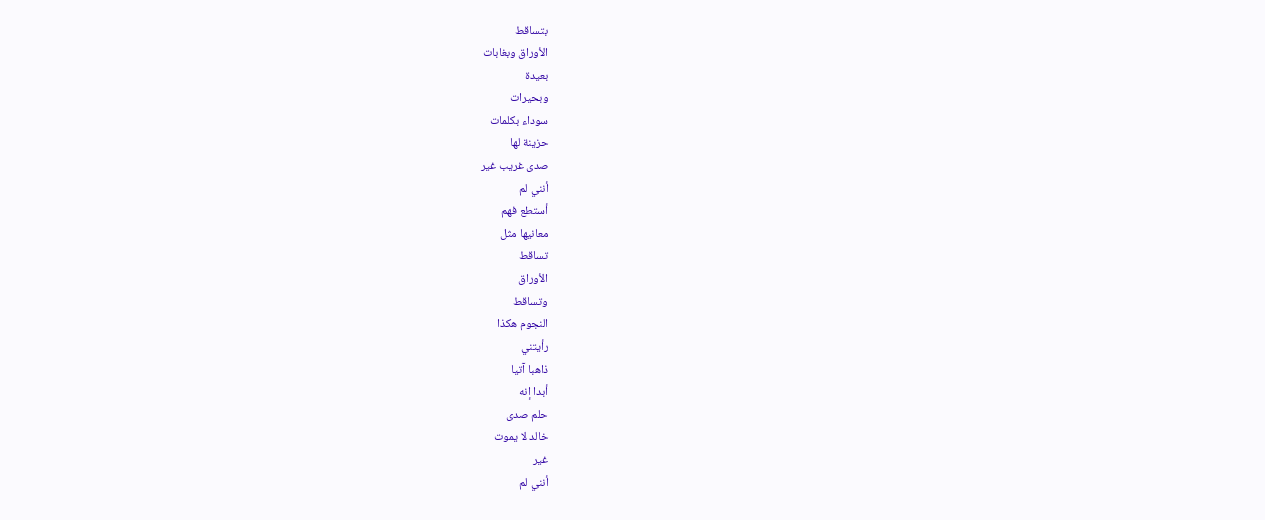بتساقط
الأوراق وبغابات
بعيدة
وبحيرات
سوداء بكلمات
حزينة لها
صدى غريب غير
أنني لم
أستطع فهم
معانيها مثل
تساقط
الأوراق
وتساقط
النجوم هكذا
رأيتني
ذاهبا آتيا
أبدا إنه
حلم صدى
خالد لا يموت
غير
أنني لم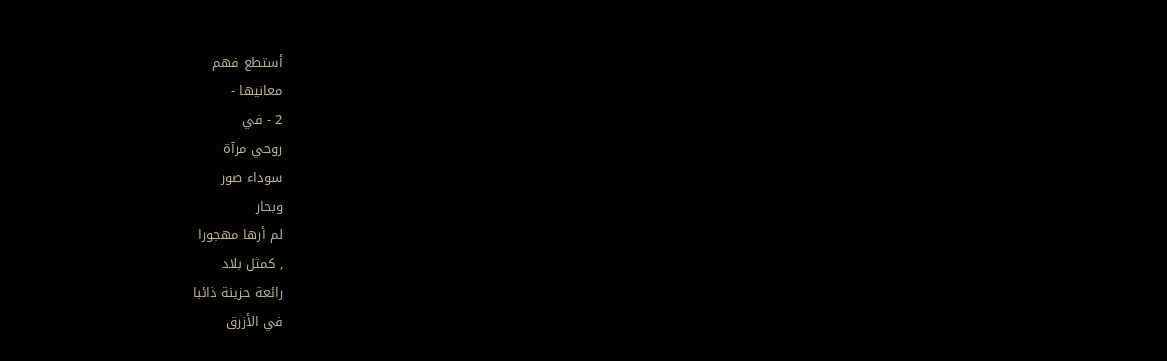أستطع فهم
معانيها -
2 - في
روحي مرآة
سوداء صور
وبحار
لم أرها مهجورا
, كمثل بلاد
رائعة حزينة ذائبا
في الأزرق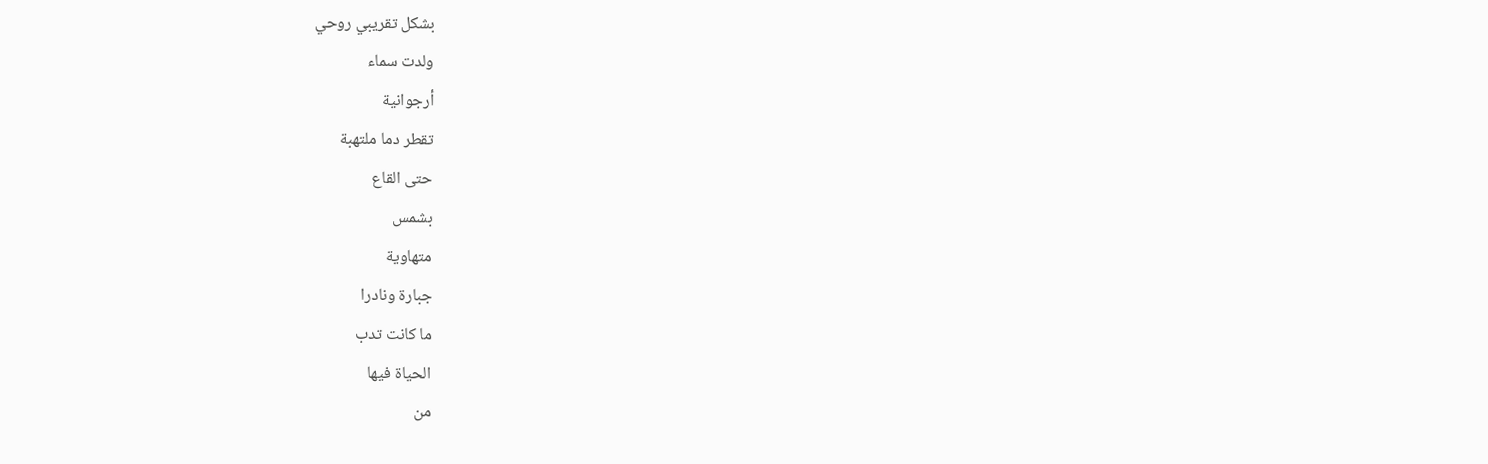بشكل تقريبي روحي
ولدت سماء
أرجوانية
تقطر دما ملتهبة
حتى القاع
بشمس
متهاوية
جبارة ونادرا
ما كانت تدب
الحياة فيها
من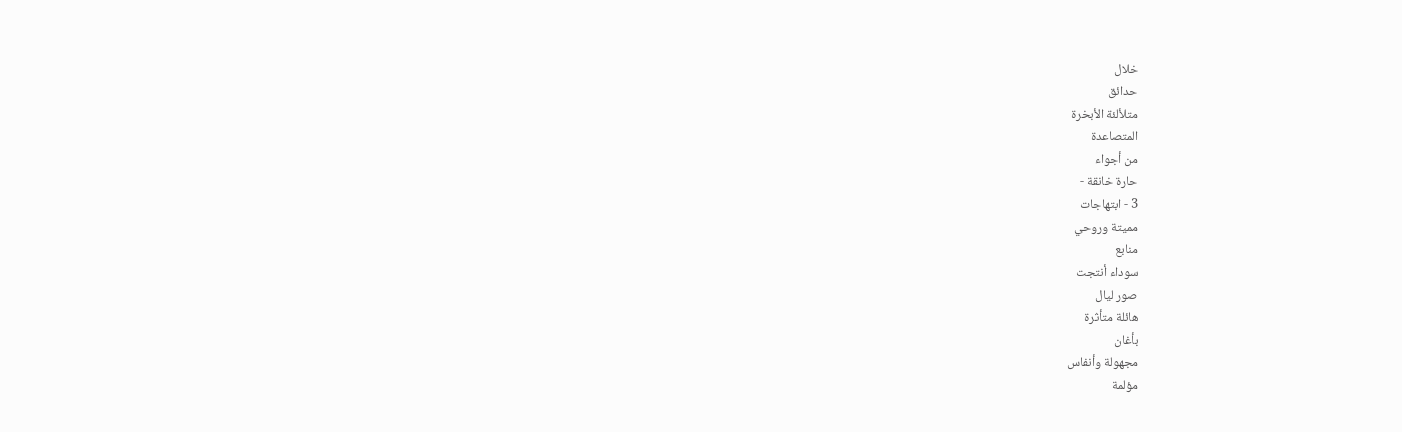خلال
حدائق
متلألئة الأبخرة
المتصاعدة
من أجواء
حارة خانقة -
3 - ابتهاجات
مميتة وروحي
منابع
سوداء أنتجت
صور ليال
هائلة متأثرة
بأغان
مجهولة وأنفاس
مؤلمة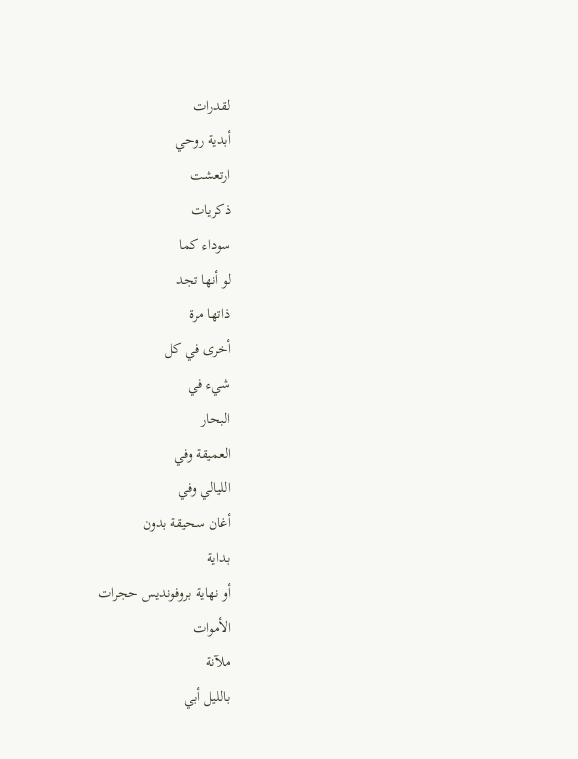لقدرات
أبدية روحي
ارتعشت
ذكريات
سوداء كما
لو أنها تجد
ذاتها مرة
أخرى في كل
شيء في
البحار
العميقة وفي
الليالي وفي
أغان سحيقة بدون
بداية
أو نهاية بروفونديس حجرات
الأموات
ملآنة
بالليل أبي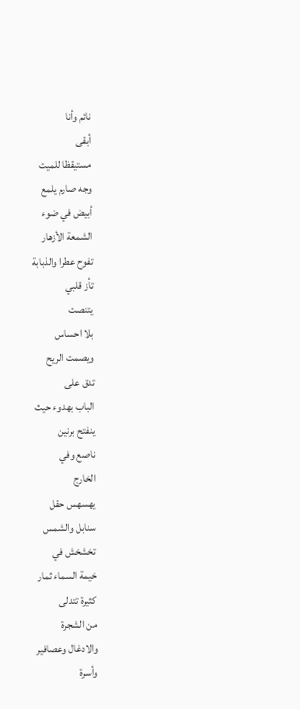نائم وأنا
أبقى
مستيقظا للميت
وجه صارم يلمع
أبيض في ضوء
الشمعة الأزهار
تفوح عطرا والذبابة
تأز قلبي
يتنصت
بلا احساس
ويصمت الريح
تدق على
الباب بهدوء حيث
ينفتح برنين
ناصع وفي
الخارج
يهسهس حقل
سنابل والشمس
تخشخش في
خيمة السماء ثمار
كثيرة تتدلى
من الشجرة
والادغال وعصافير
وأسرة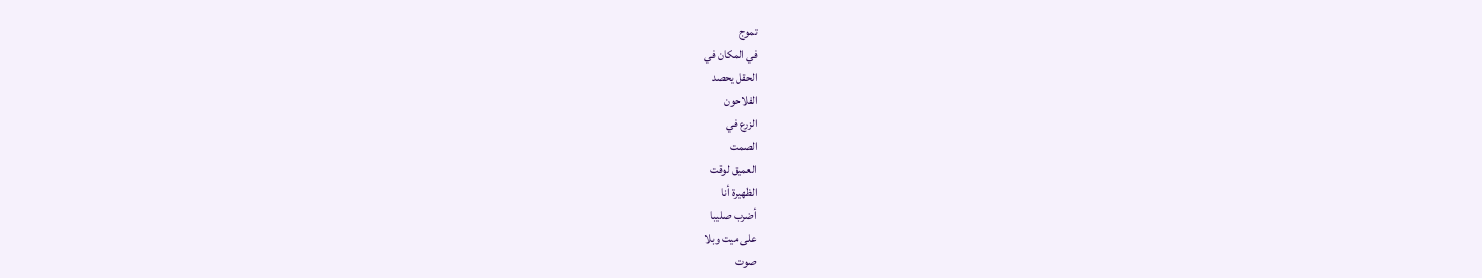تموج
في المكان في
الحقل يحصد
الفلاحون
الزرع في
الصمت
العميق لوقت
الظهيرة أنا
أضرب صليبا
على ميت وبلا
صوت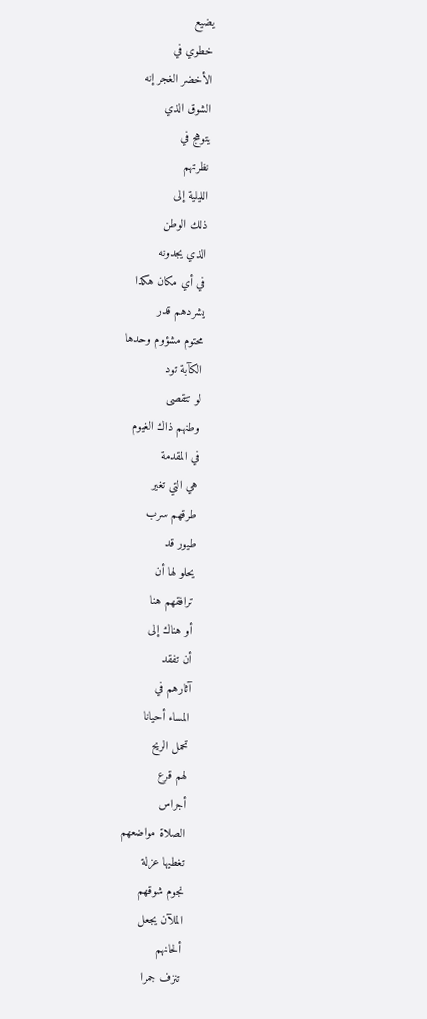يضيع
خطوي في
الأخضر الغجر إنه
الشوق الذي
يتوهج في
نظرتهم
الليلية إلى
ذلك الوطن
الذي يجدونه
في أي مكان هكذا
يشردهم قدر
محتوم مشؤوم وحدها
الكآبة تود
لو تتقصى
وطنهم ذاك الغيوم
في المقدمة
هي التي تغير
طرقهم سرب
طيور قد
يحلو لها أن
ترافقهم هنا
أو هناك إلى
أن تفقد
آثارهم في
المساء أحيانا
تحمل الريح
لهم قرع
أجراس
الصلاة مواضعهم
تغطيها عزلة
نجوم شوقهم
الملآن يجعل
ألحانهم
تنزف جمرا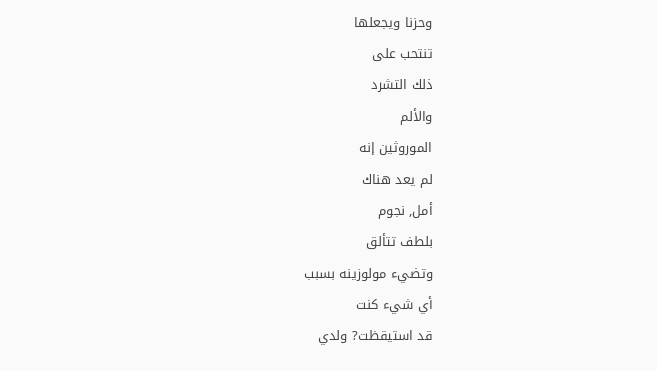وحزنا ويجعلها
تنتحب على
ذلك التشرد
والألم
الموروثين إنه
لم يعد هناك
أمل, نجوم
بلطف تتألق
وتضيء مولوزينه بسبب
أي شيء كنت
قد استيقظت? ولدي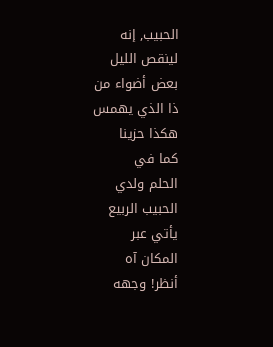الحبيب, إنه
لينقص الليل
بعض أضواء من
ذا الذي يهمس
هكذا حزينا
كما في
الحلم ولدي
الحبيب الربيع
يأتي عبر
المكان آه
أنظر! وجهه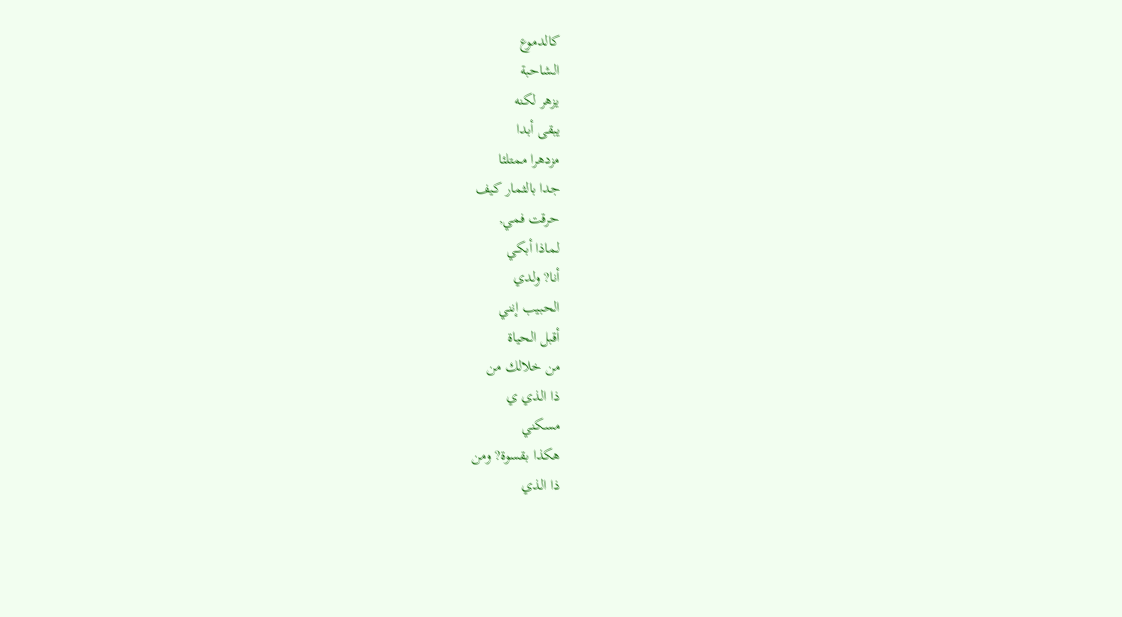كالدموع
الشاحبة
يزهر لكنه
يبقى أبدا
مزدهرا ممتلئا
جدا بالثمار كيف
حرقت فمي,
لماذا أبكي
أنا? ولدي
الحبيب إنني
أقبل الحياة
من خلالك من
ذا الذي ي
مسكني
هكذا بقسوة? ومن
ذا الذي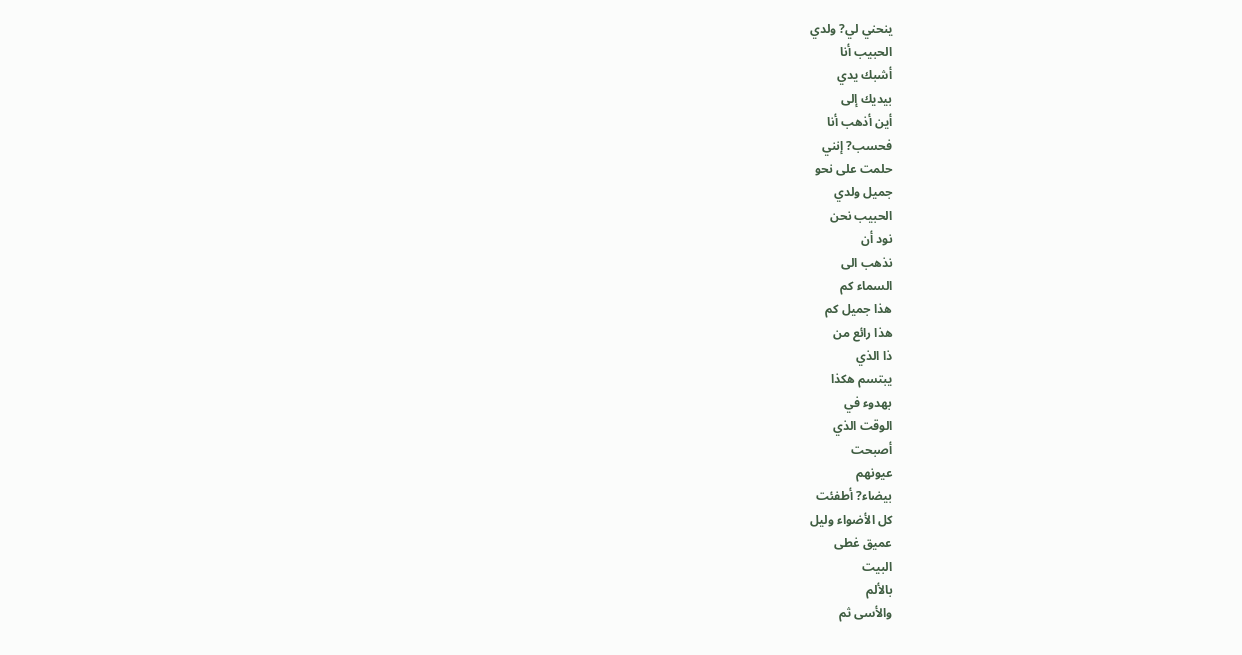ينحني لي? ولدي
الحبيب أنا
أشبك يدي
بيديك إلى
أين أذهب أنا
فحسب? إنني
حلمت على نحو
جميل ولدي
الحبيب نحن
نود أن
نذهب الى
السماء كم
هذا جميل كم
هذا رائع من
ذا الذي
يبتسم هكذا
بهدوء في
الوقت الذي
أصبحت
عيونهم
بيضاء? أطفئت
كل الأضواء وليل
عميق غطى
البيت
بالألم
والأسى ثم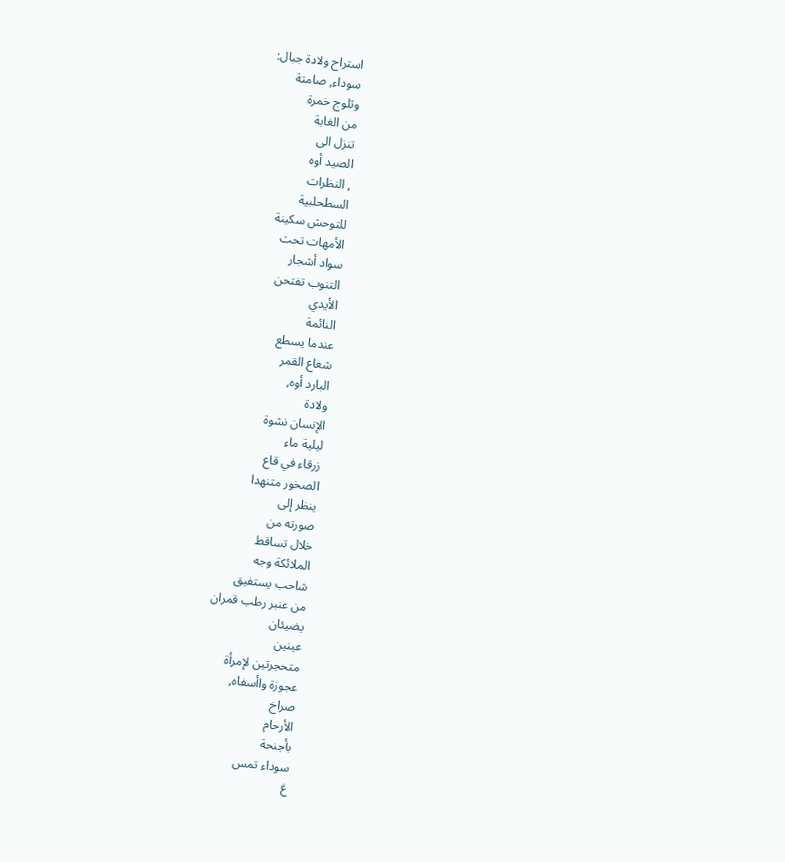استراح ولادة جبال:
سوداء, صامتة
وثلوج خمرة
من الغابة
تنزل الى
الصيد أوه
, النظرات
السطحلبية
للتوحش سكينة
الأمهات تحت
سواد أشجار
التنوب تفتحن
الأيدي
النائمة
عندما يسطع
شعاع القمر
البارد أوه,
ولادة
الإنسان نشوة
ليلية ماء
زرقاء في قاع
الصخور متنهدا
ينظر إلى
صورته من
خلال تساقط
الملائكة وجه
شاحب يستفيق
من عنبر رطب قمران
يضيئان
عينين
متحجرتين لإمرأة
عجوزة واأسفاه,
صراخ
الأرحام
بأجنحة
سوداء تمس
غ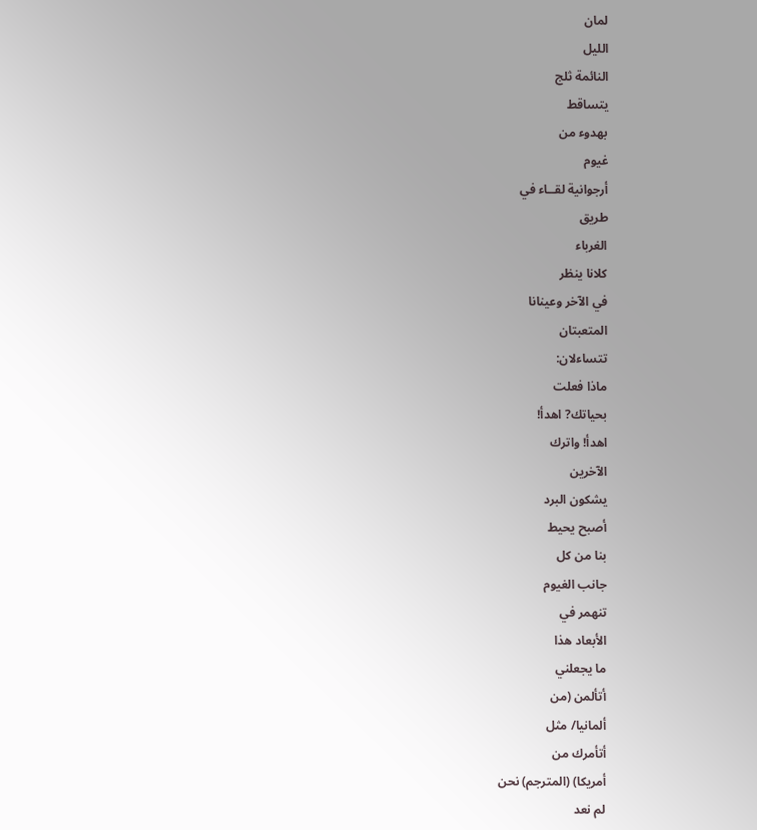لمان
الليل
النائمة ثلج
يتساقط
بهدوء من
غيوم
أرجوانية لقــاء في
طريق
الغرباء
كلانا ينظر
في الآخر وعينانا
المتعبتان
تتساءلان:
ماذا فعلت
بحياتك? اهدأ!
اهدأ! واترك
الآخرين
يشكون البرد
أصبح يحيط
بنا من كل
جانب الغيوم
تنهمر في
الأبعاد هذا
ما يجعلني
أتألمن (من
ألمانيا/ مثل
أتأمرك من
أمريكا) (المترجم) نحن
لم نعد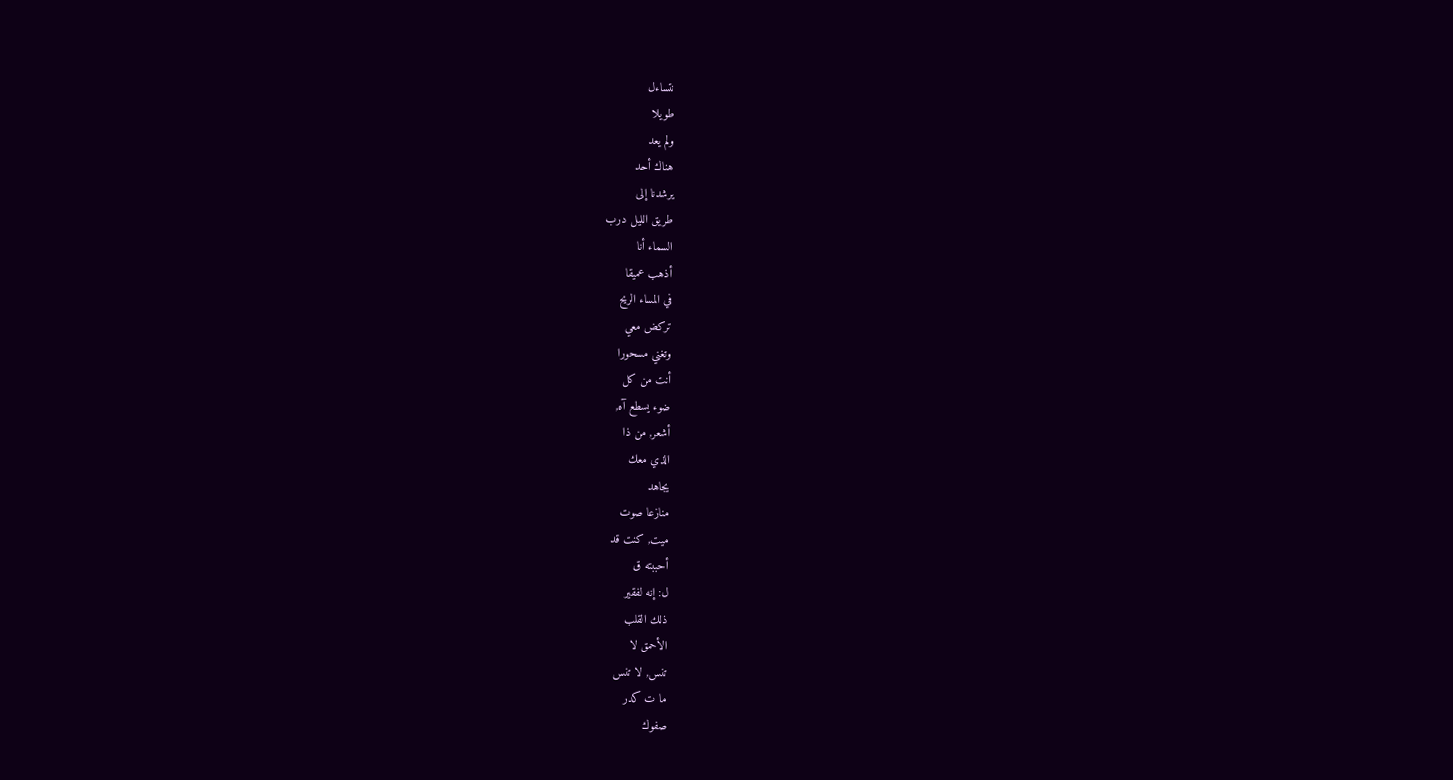نتساءل
طويلا
ولم يعد
هناك أحد
يرشدنا إلى
طريق الليل درب
السماء أنا
أذهب عميقا
في المساء الريح
تركض معي
وتغني مسحورا
أنت من كل
ضوء يسطع آه,
أشعر, من ذا
الذي معك
يجاهد
منازعا صوت
ميت, كنت قد
أحببته ق
ل: إنه لفقير
ذلك القلب
الأحمق لا
تنس, لا تنس
ما ت كدر
صفوك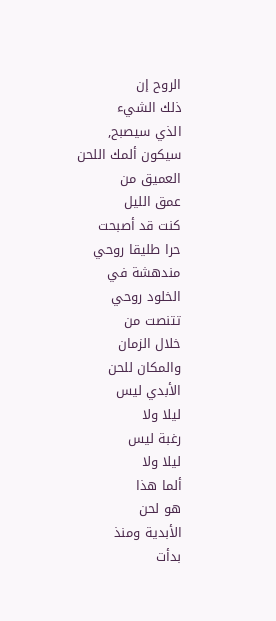الروح إن
ذلك الشيء
الذي سيصبح,
سيكون ألمك اللحن
العميق من
عمق الليل
كنت قد أصبحت
حرا طليقا روحي
مندهشة في
الخلود روحي
تتنصت من
خلال الزمان
والمكان للحن
الأبدي ليس
ليلا ولا
رغبة ليس
ليلا ولا
ألما هذا
هو لحن
الأبدية ومنذ
بدأت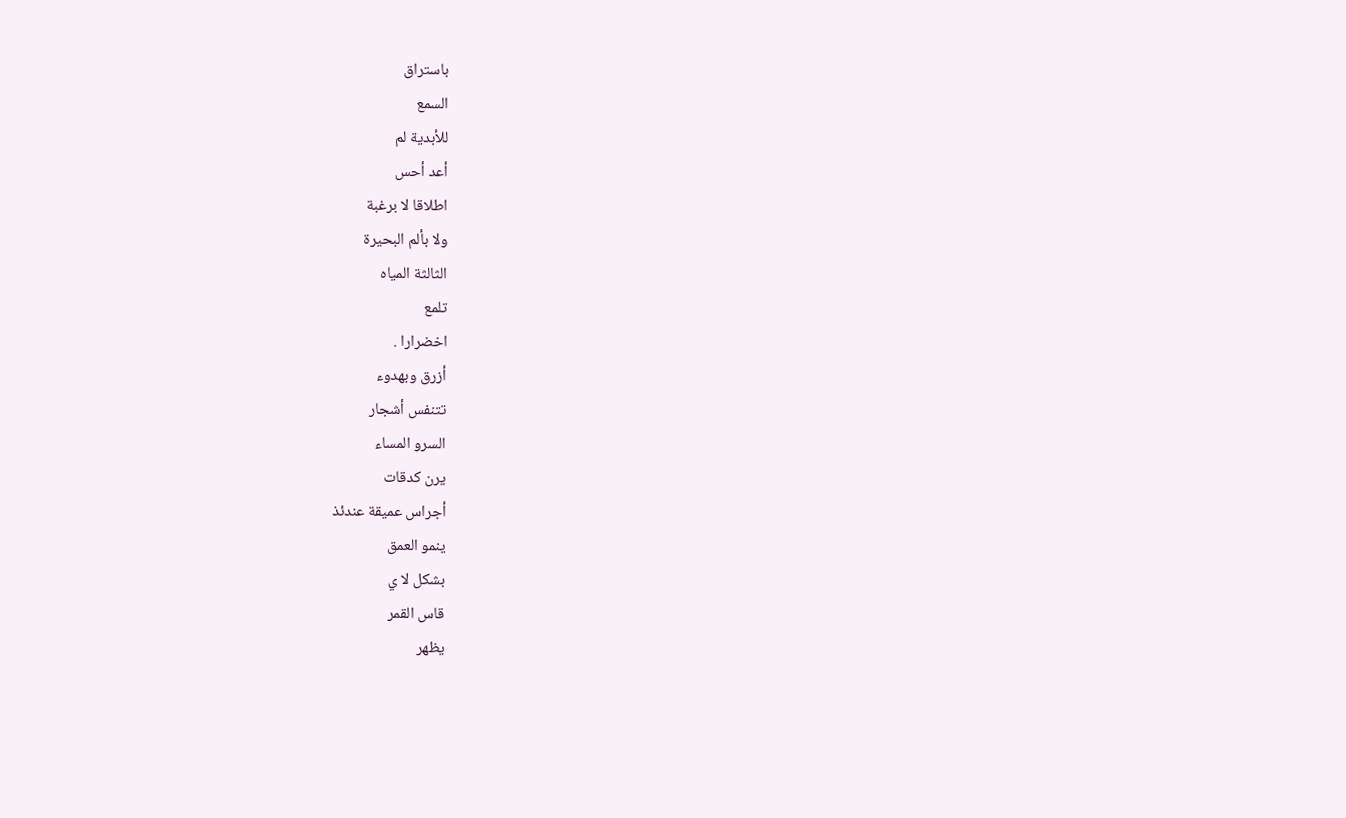باستراق
السمع
للأبدية لم
أعد أحس
اطلاقا لا برغبة
ولا بألم البحيرة
الثالثة المياه
تلمع
اخضرارا .
أزرق وبهدوء
تتنفس أشجار
السرو المساء
يرن كدقات
أجراس عميقة عندئذ
ينمو العمق
بشكل لا ي
قاس القمر
يظهر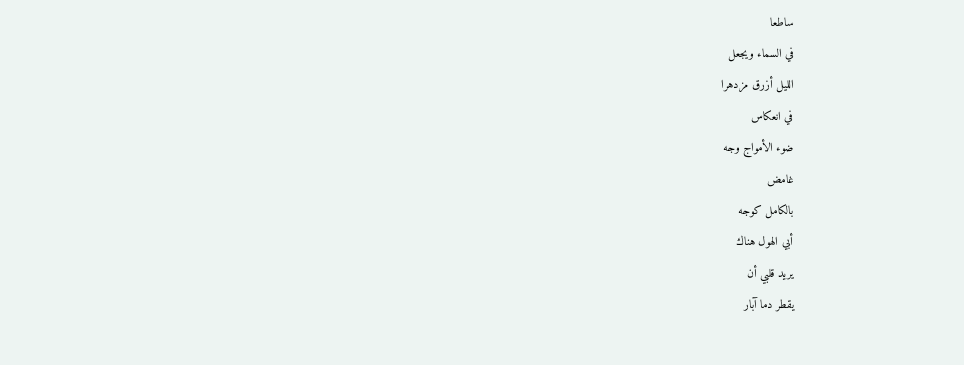ساطعا
في السماء ويجعل
الليل أزرق مزدهرا
في انعكاس
ضوء الأمواج وجه
غامض
بالكامل كوجه
أبي الهول هناك
يريد قلبي أن
يقطر دما آبار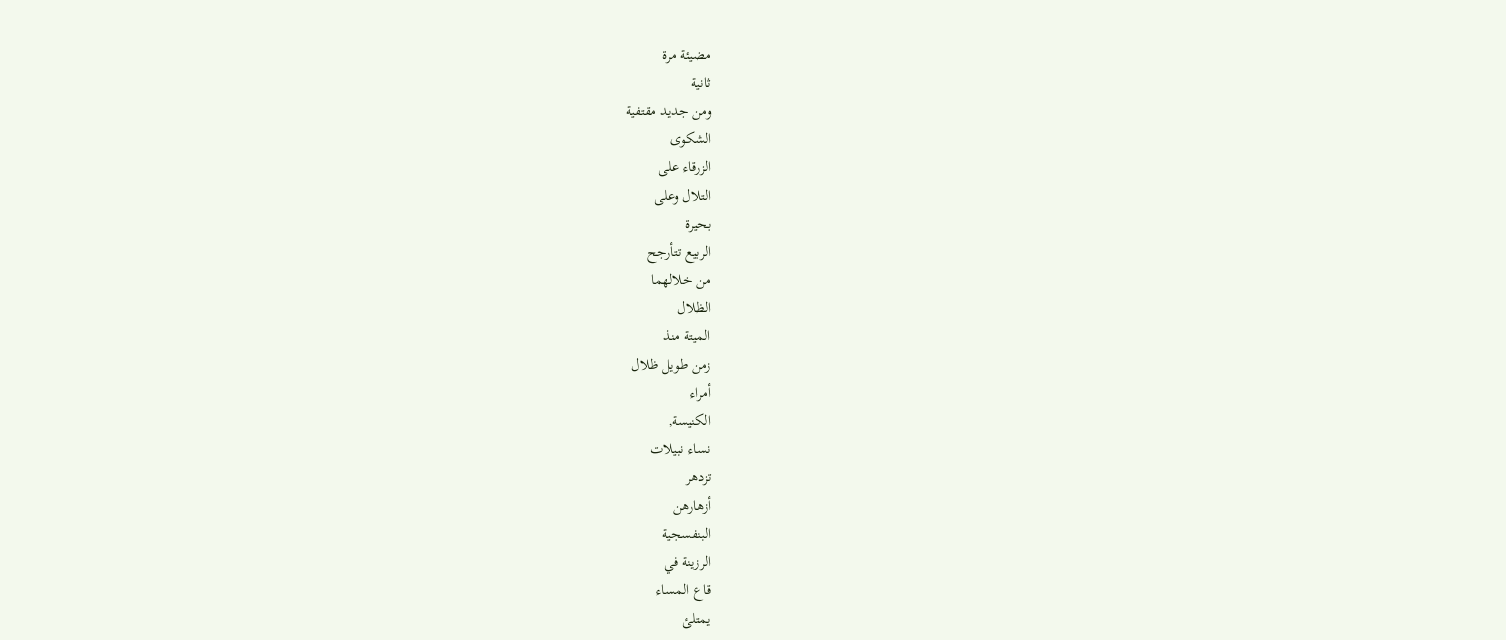مضيئة مرة
ثانية
ومن جديد مقتفية
الشكوى
الزرقاء على
التلال وعلى
بحيرة
الربيع تتأرجح
من خلالهما
الظلال
الميتة منذ
زمن طويل ظلال
أمراء
الكنيسة,
نساء نبيلات
تزدهر
أزهارهن
البنفسجية
الرزينة في
قاع المساء
يمتلئ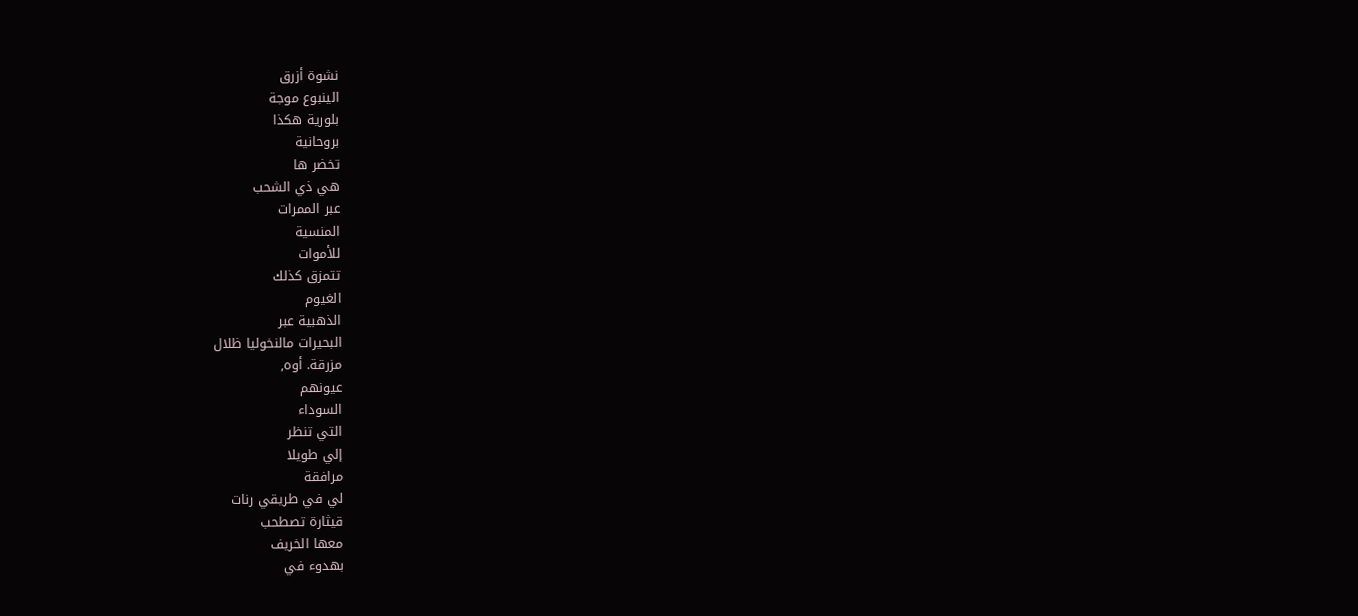نشوة أزرق
الينبوع موجة
بلورية هكذا
بروحانية
تخضر ها
هي ذي الشحب
عبر الممرات
المنسية
للأموات
تتمزق كذلك
الغيوم
الذهبية عبر
البحيرات مالنخوليا ظلال
مزرقة. أوه,
عيونهم
السوداء
التي تنظر
إلي طويلا
مرافقة
لي في طريقي رنات
قيثارة تصطحب
معها الخريف
بهدوء في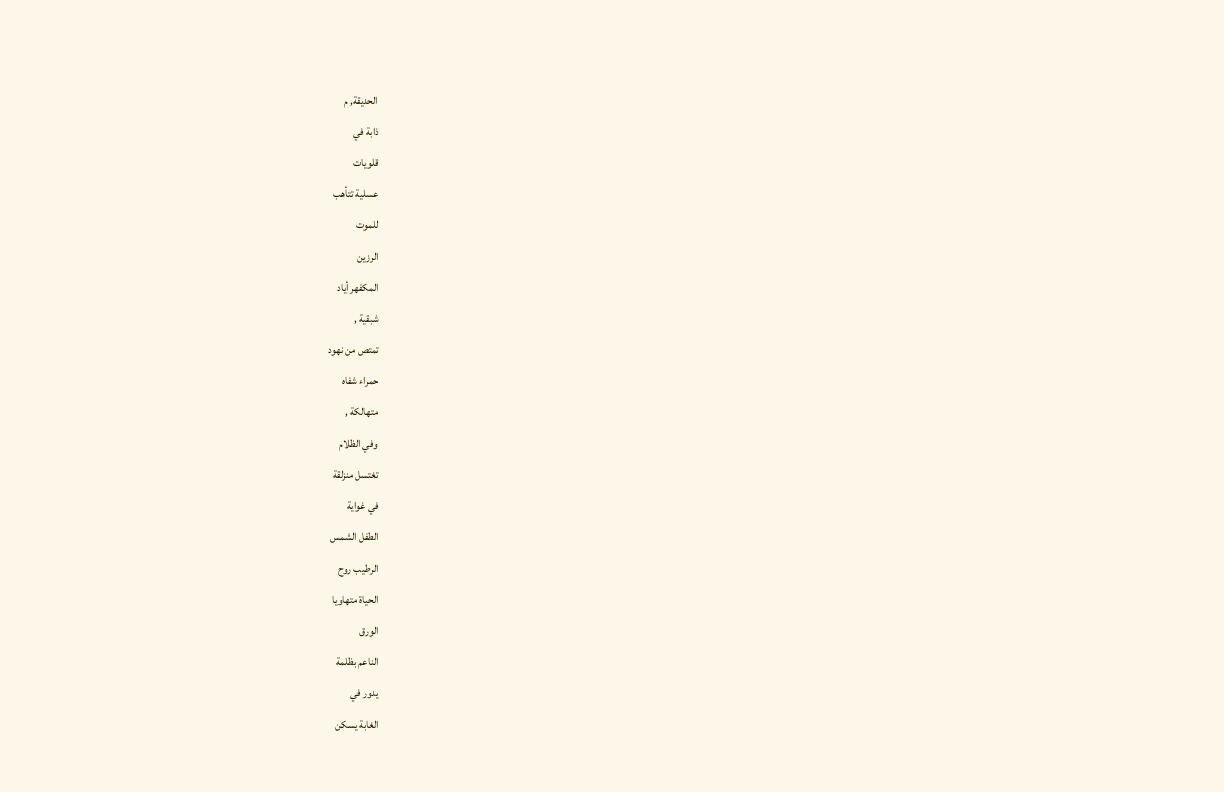الحديقة, م
ذابة في
قلويات
عسلية تتأهب
للموت
الرزين
المكفهر أياد
شبقية ,
تمتص من نهود
حمراء شفاه
متهالكة ,
وفي الظلام
تغتسل منزلقة
في غواية
الطفل الشمس
الرطيب روح
الحياة متهاويا
الورق
الناعم بظلمة
يدور في
الغابة يسكن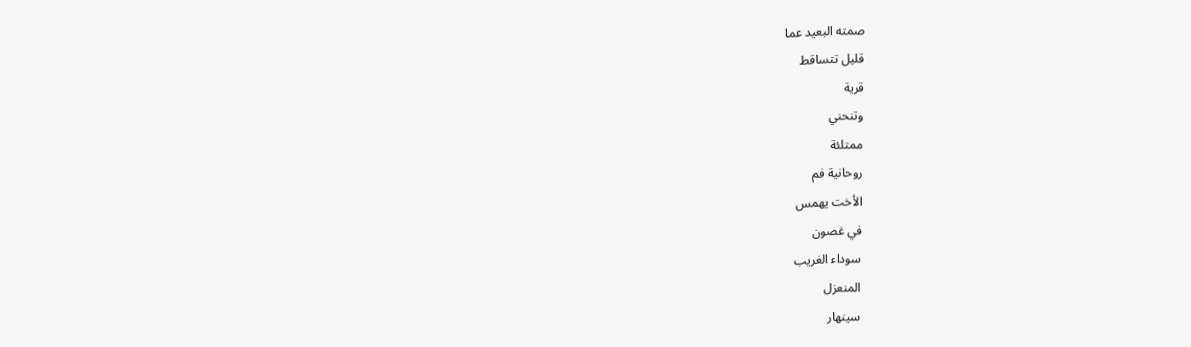صمته البعيد عما
قليل تتساقط
قرية
وتنحني
ممتلئة
روحانية فم
الأخت يهمس
في غصون
سوداء الغريب
المنعزل
سينهار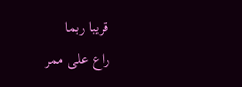قريبا ربما
راع على ممر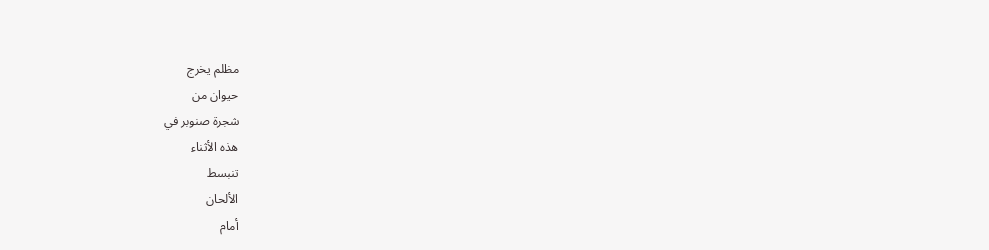مظلم يخرج
حيوان من
شجرة صنوبر في
هذه الأثناء
تنبسط
الألحان
أمام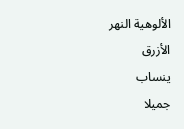الألوهية النهر
الأزرق
ينساب
جميلا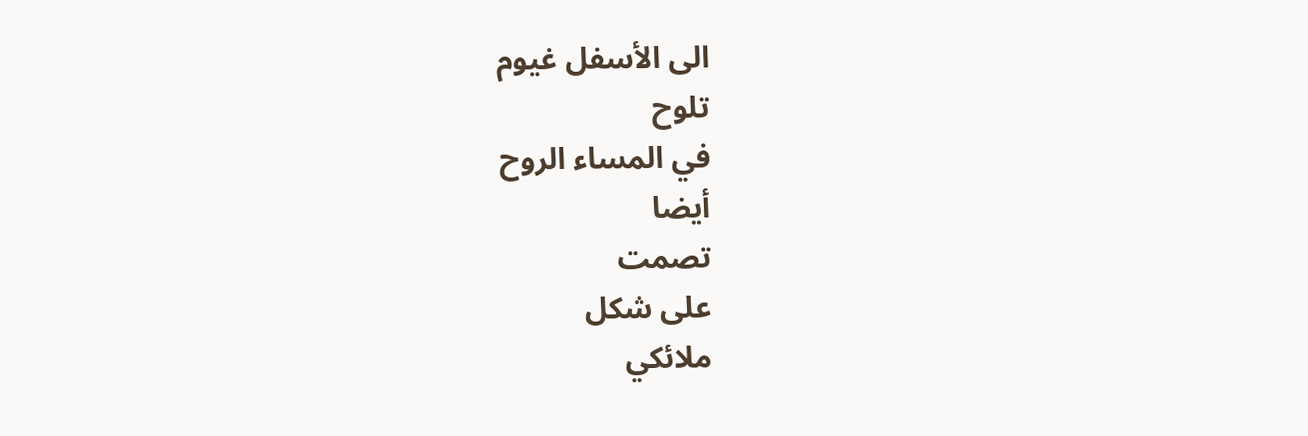الى الأسفل غيوم
تلوح
في المساء الروح
أيضا
تصمت
على شكل
ملائكي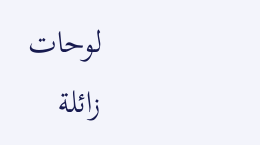لوحات
زائلة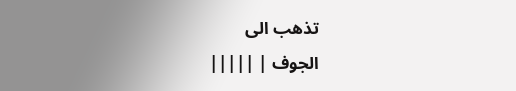تذهب الى
الجوف | |||||